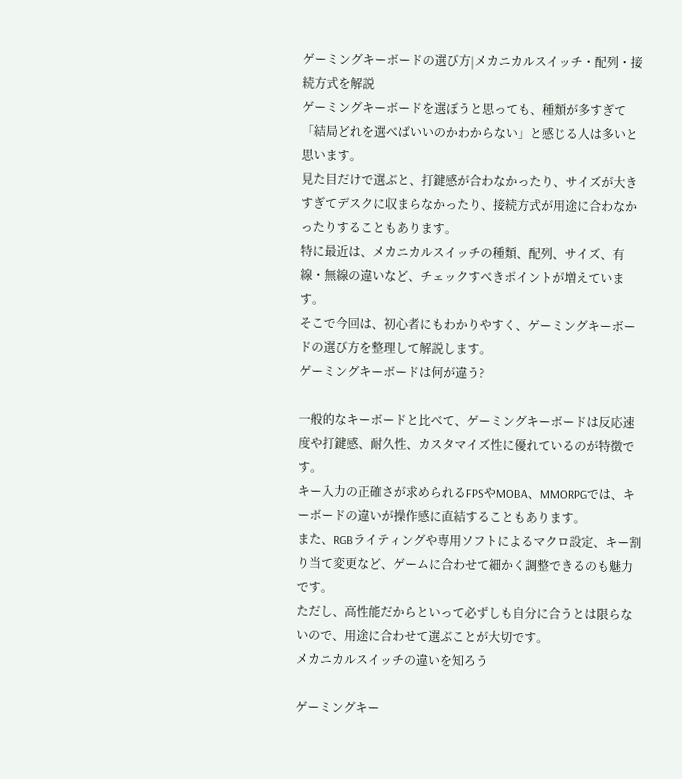ゲーミングキーボードの選び方|メカニカルスイッチ・配列・接続方式を解説
ゲーミングキーボードを選ぼうと思っても、種類が多すぎて「結局どれを選べばいいのかわからない」と感じる人は多いと思います。
見た目だけで選ぶと、打鍵感が合わなかったり、サイズが大きすぎてデスクに収まらなかったり、接続方式が用途に合わなかったりすることもあります。
特に最近は、メカニカルスイッチの種類、配列、サイズ、有線・無線の違いなど、チェックすべきポイントが増えています。
そこで今回は、初心者にもわかりやすく、ゲーミングキーボードの選び方を整理して解説します。
ゲーミングキーボードは何が違う?

一般的なキーボードと比べて、ゲーミングキーボードは反応速度や打鍵感、耐久性、カスタマイズ性に優れているのが特徴です。
キー入力の正確さが求められるFPSやMOBA、MMORPGでは、キーボードの違いが操作感に直結することもあります。
また、RGBライティングや専用ソフトによるマクロ設定、キー割り当て変更など、ゲームに合わせて細かく調整できるのも魅力です。
ただし、高性能だからといって必ずしも自分に合うとは限らないので、用途に合わせて選ぶことが大切です。
メカニカルスイッチの違いを知ろう

ゲーミングキー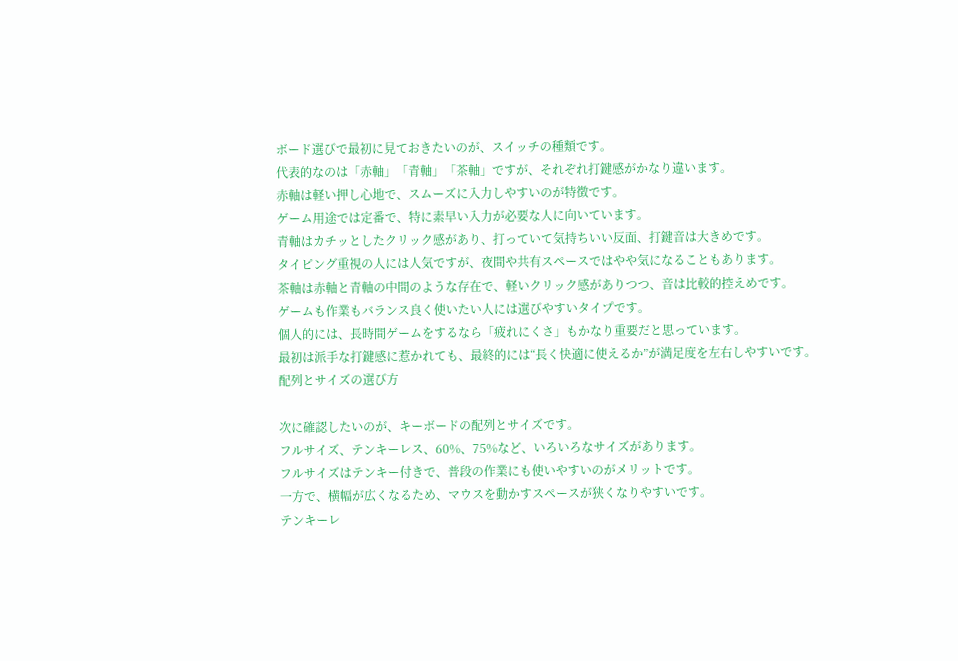ボード選びで最初に見ておきたいのが、スイッチの種類です。
代表的なのは「赤軸」「青軸」「茶軸」ですが、それぞれ打鍵感がかなり違います。
赤軸は軽い押し心地で、スムーズに入力しやすいのが特徴です。
ゲーム用途では定番で、特に素早い入力が必要な人に向いています。
青軸はカチッとしたクリック感があり、打っていて気持ちいい反面、打鍵音は大きめです。
タイピング重視の人には人気ですが、夜間や共有スペースではやや気になることもあります。
茶軸は赤軸と青軸の中間のような存在で、軽いクリック感がありつつ、音は比較的控えめです。
ゲームも作業もバランス良く使いたい人には選びやすいタイプです。
個人的には、長時間ゲームをするなら「疲れにくさ」もかなり重要だと思っています。
最初は派手な打鍵感に惹かれても、最終的には“長く快適に使えるか”が満足度を左右しやすいです。
配列とサイズの選び方

次に確認したいのが、キーボードの配列とサイズです。
フルサイズ、テンキーレス、60%、75%など、いろいろなサイズがあります。
フルサイズはテンキー付きで、普段の作業にも使いやすいのがメリットです。
一方で、横幅が広くなるため、マウスを動かすスペースが狭くなりやすいです。
テンキーレ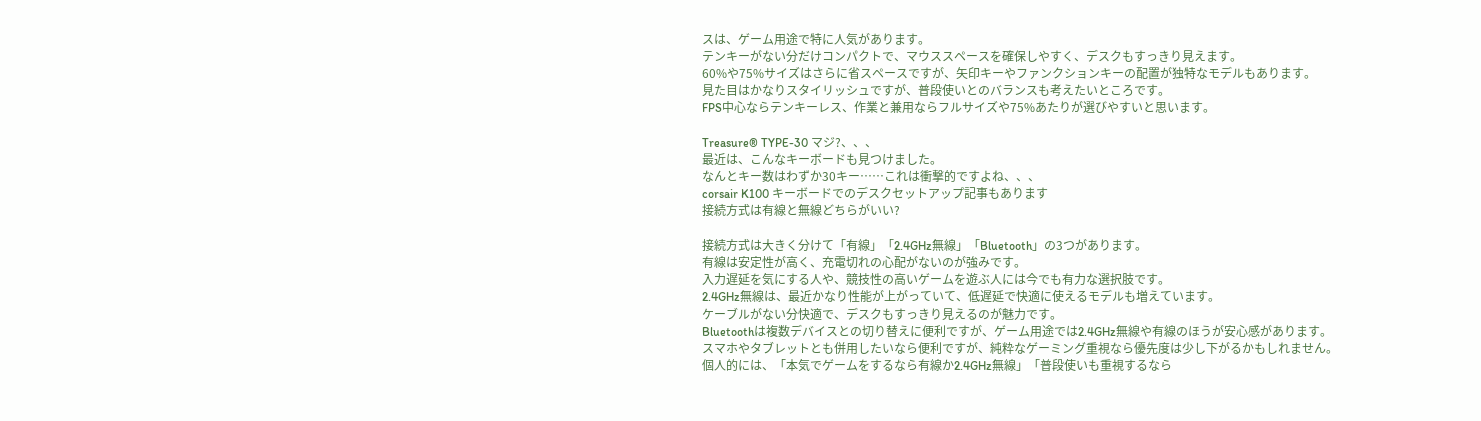スは、ゲーム用途で特に人気があります。
テンキーがない分だけコンパクトで、マウススペースを確保しやすく、デスクもすっきり見えます。
60%や75%サイズはさらに省スペースですが、矢印キーやファンクションキーの配置が独特なモデルもあります。
見た目はかなりスタイリッシュですが、普段使いとのバランスも考えたいところです。
FPS中心ならテンキーレス、作業と兼用ならフルサイズや75%あたりが選びやすいと思います。

Treasure® TYPE-30 マジ?、、、
最近は、こんなキーボードも見つけました。
なんとキー数はわずか30キー……これは衝撃的ですよね、、、
corsair K100 キーボードでのデスクセットアップ記事もあります
接続方式は有線と無線どちらがいい?

接続方式は大きく分けて「有線」「2.4GHz無線」「Bluetooth」の3つがあります。
有線は安定性が高く、充電切れの心配がないのが強みです。
入力遅延を気にする人や、競技性の高いゲームを遊ぶ人には今でも有力な選択肢です。
2.4GHz無線は、最近かなり性能が上がっていて、低遅延で快適に使えるモデルも増えています。
ケーブルがない分快適で、デスクもすっきり見えるのが魅力です。
Bluetoothは複数デバイスとの切り替えに便利ですが、ゲーム用途では2.4GHz無線や有線のほうが安心感があります。
スマホやタブレットとも併用したいなら便利ですが、純粋なゲーミング重視なら優先度は少し下がるかもしれません。
個人的には、「本気でゲームをするなら有線か2.4GHz無線」「普段使いも重視するなら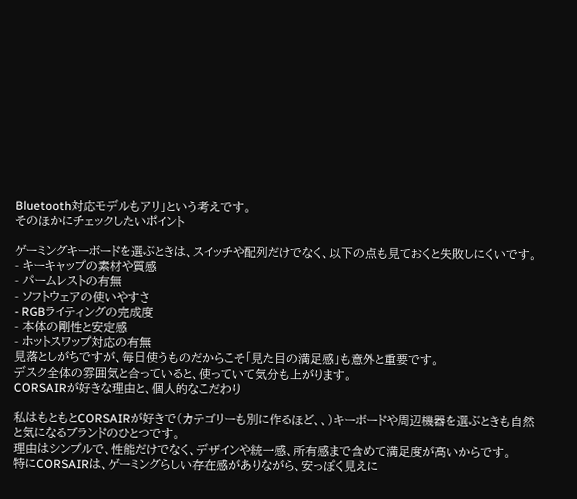Bluetooth対応モデルもアリ」という考えです。
そのほかにチェックしたいポイント

ゲーミングキーボードを選ぶときは、スイッチや配列だけでなく、以下の点も見ておくと失敗しにくいです。
- キーキャップの素材や質感
- パームレストの有無
- ソフトウェアの使いやすさ
- RGBライティングの完成度
- 本体の剛性と安定感
- ホットスワップ対応の有無
見落としがちですが、毎日使うものだからこそ「見た目の満足感」も意外と重要です。
デスク全体の雰囲気と合っていると、使っていて気分も上がります。
CORSAIRが好きな理由と、個人的なこだわり

私はもともとCORSAIRが好きで(カテゴリーも別に作るほど、、)キーボードや周辺機器を選ぶときも自然と気になるブランドのひとつです。
理由はシンプルで、性能だけでなく、デザインや統一感、所有感まで含めて満足度が高いからです。
特にCORSAIRは、ゲーミングらしい存在感がありながら、安っぽく見えに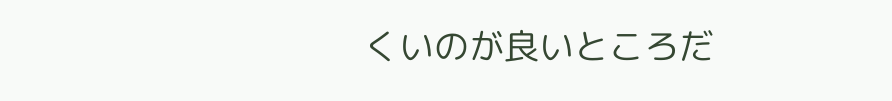くいのが良いところだ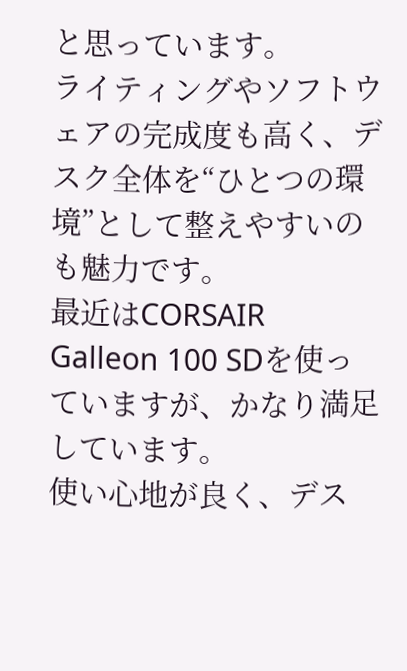と思っています。
ライティングやソフトウェアの完成度も高く、デスク全体を“ひとつの環境”として整えやすいのも魅力です。
最近はCORSAIR Galleon 100 SDを使っていますが、かなり満足しています。
使い心地が良く、デス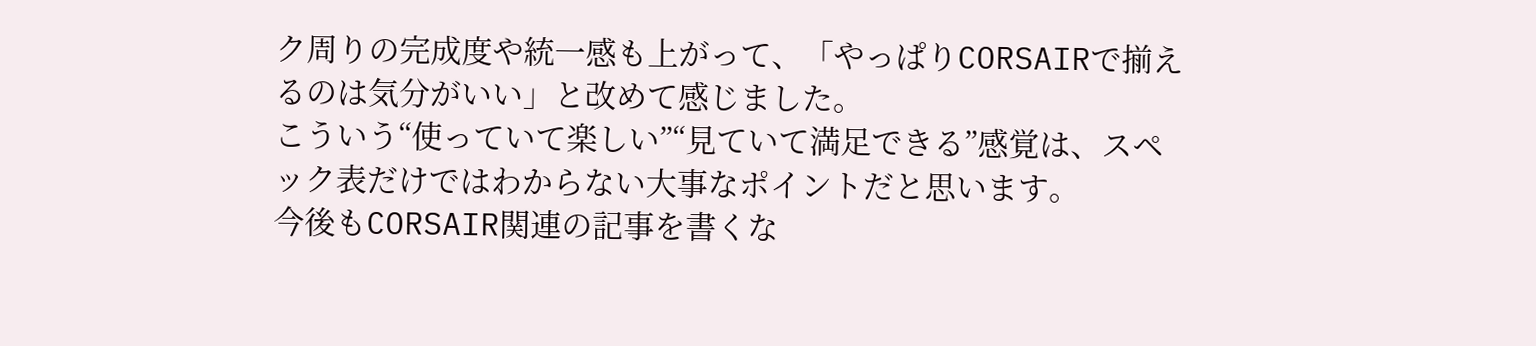ク周りの完成度や統一感も上がって、「やっぱりCORSAIRで揃えるのは気分がいい」と改めて感じました。
こういう“使っていて楽しい”“見ていて満足できる”感覚は、スペック表だけではわからない大事なポイントだと思います。
今後もCORSAIR関連の記事を書くな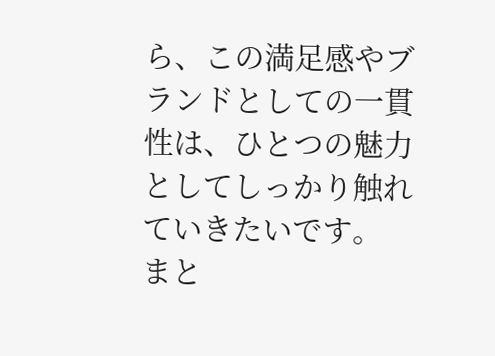ら、この満足感やブランドとしての一貫性は、ひとつの魅力としてしっかり触れていきたいです。
まと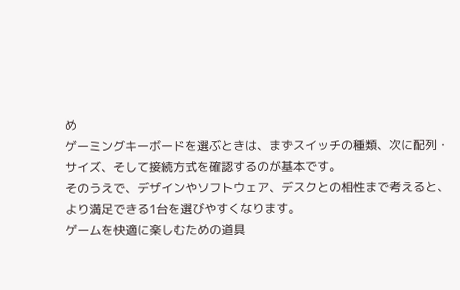め
ゲーミングキーボードを選ぶときは、まずスイッチの種類、次に配列・サイズ、そして接続方式を確認するのが基本です。
そのうえで、デザインやソフトウェア、デスクとの相性まで考えると、より満足できる1台を選びやすくなります。
ゲームを快適に楽しむための道具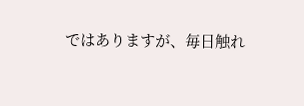ではありますが、毎日触れ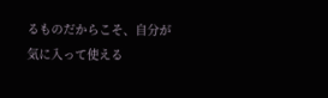るものだからこそ、自分が気に入って使える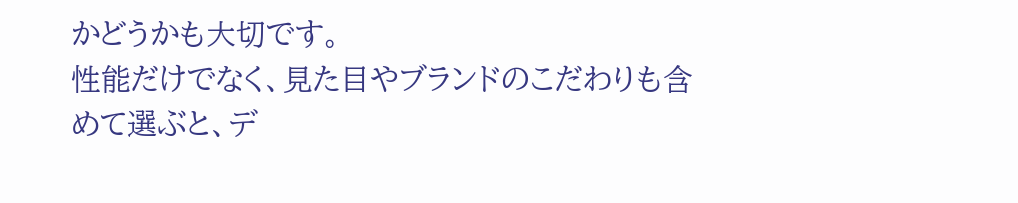かどうかも大切です。
性能だけでなく、見た目やブランドのこだわりも含めて選ぶと、デ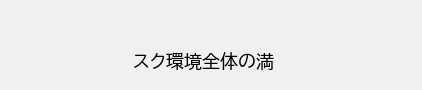スク環境全体の満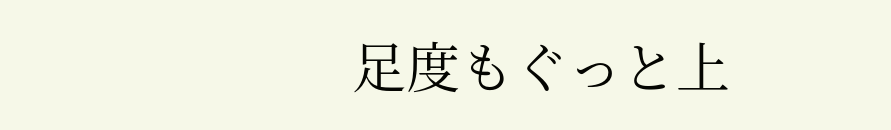足度もぐっと上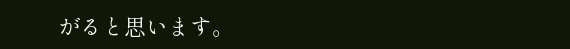がると思います。